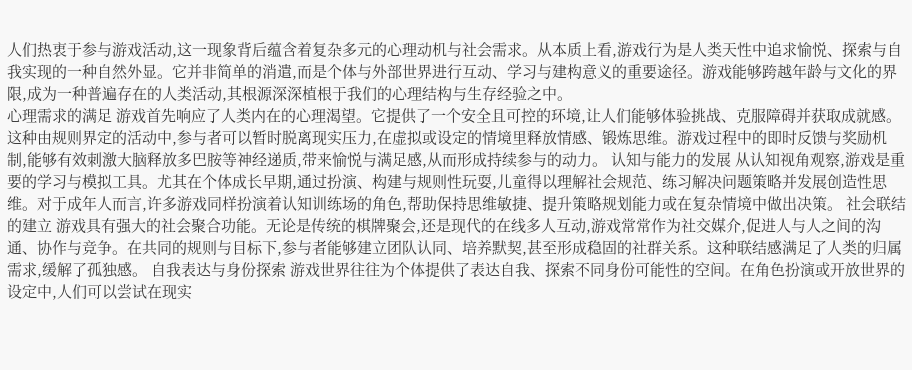人们热衷于参与游戏活动,这一现象背后蕴含着复杂多元的心理动机与社会需求。从本质上看,游戏行为是人类天性中追求愉悦、探索与自我实现的一种自然外显。它并非简单的消遣,而是个体与外部世界进行互动、学习与建构意义的重要途径。游戏能够跨越年龄与文化的界限,成为一种普遍存在的人类活动,其根源深深植根于我们的心理结构与生存经验之中。
心理需求的满足 游戏首先响应了人类内在的心理渴望。它提供了一个安全且可控的环境,让人们能够体验挑战、克服障碍并获取成就感。这种由规则界定的活动中,参与者可以暂时脱离现实压力,在虚拟或设定的情境里释放情感、锻炼思维。游戏过程中的即时反馈与奖励机制,能够有效刺激大脑释放多巴胺等神经递质,带来愉悦与满足感,从而形成持续参与的动力。 认知与能力的发展 从认知视角观察,游戏是重要的学习与模拟工具。尤其在个体成长早期,通过扮演、构建与规则性玩耍,儿童得以理解社会规范、练习解决问题策略并发展创造性思维。对于成年人而言,许多游戏同样扮演着认知训练场的角色,帮助保持思维敏捷、提升策略规划能力或在复杂情境中做出决策。 社会联结的建立 游戏具有强大的社会聚合功能。无论是传统的棋牌聚会,还是现代的在线多人互动,游戏常常作为社交媒介,促进人与人之间的沟通、协作与竞争。在共同的规则与目标下,参与者能够建立团队认同、培养默契,甚至形成稳固的社群关系。这种联结感满足了人类的归属需求,缓解了孤独感。 自我表达与身份探索 游戏世界往往为个体提供了表达自我、探索不同身份可能性的空间。在角色扮演或开放世界的设定中,人们可以尝试在现实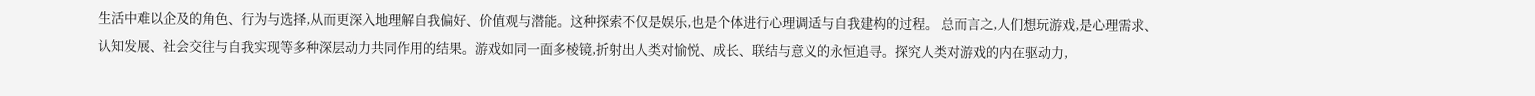生活中难以企及的角色、行为与选择,从而更深入地理解自我偏好、价值观与潜能。这种探索不仅是娱乐,也是个体进行心理调适与自我建构的过程。 总而言之,人们想玩游戏,是心理需求、认知发展、社会交往与自我实现等多种深层动力共同作用的结果。游戏如同一面多棱镜,折射出人类对愉悦、成长、联结与意义的永恒追寻。探究人类对游戏的内在驱动力,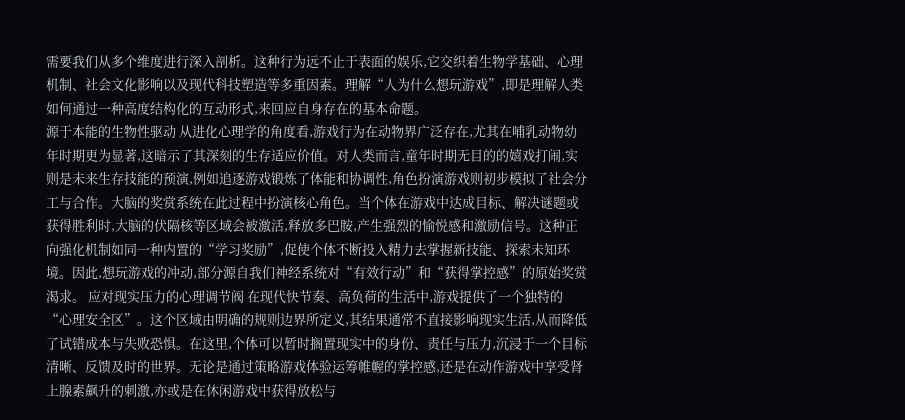需要我们从多个维度进行深入剖析。这种行为远不止于表面的娱乐,它交织着生物学基础、心理机制、社会文化影响以及现代科技塑造等多重因素。理解“人为什么想玩游戏”,即是理解人类如何通过一种高度结构化的互动形式,来回应自身存在的基本命题。
源于本能的生物性驱动 从进化心理学的角度看,游戏行为在动物界广泛存在,尤其在哺乳动物幼年时期更为显著,这暗示了其深刻的生存适应价值。对人类而言,童年时期无目的的嬉戏打闹,实则是未来生存技能的预演,例如追逐游戏锻炼了体能和协调性,角色扮演游戏则初步模拟了社会分工与合作。大脑的奖赏系统在此过程中扮演核心角色。当个体在游戏中达成目标、解决谜题或获得胜利时,大脑的伏隔核等区域会被激活,释放多巴胺,产生强烈的愉悦感和激励信号。这种正向强化机制如同一种内置的“学习奖励”,促使个体不断投入精力去掌握新技能、探索未知环境。因此,想玩游戏的冲动,部分源自我们神经系统对“有效行动”和“获得掌控感”的原始奖赏渴求。 应对现实压力的心理调节阀 在现代快节奏、高负荷的生活中,游戏提供了一个独特的“心理安全区”。这个区域由明确的规则边界所定义,其结果通常不直接影响现实生活,从而降低了试错成本与失败恐惧。在这里,个体可以暂时搁置现实中的身份、责任与压力,沉浸于一个目标清晰、反馈及时的世界。无论是通过策略游戏体验运筹帷幄的掌控感,还是在动作游戏中享受肾上腺素飙升的刺激,亦或是在休闲游戏中获得放松与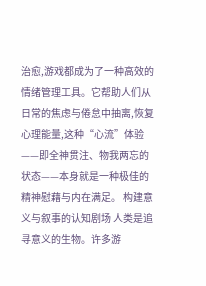治愈,游戏都成为了一种高效的情绪管理工具。它帮助人们从日常的焦虑与倦怠中抽离,恢复心理能量,这种“心流”体验——即全神贯注、物我两忘的状态——本身就是一种极佳的精神慰藉与内在满足。 构建意义与叙事的认知剧场 人类是追寻意义的生物。许多游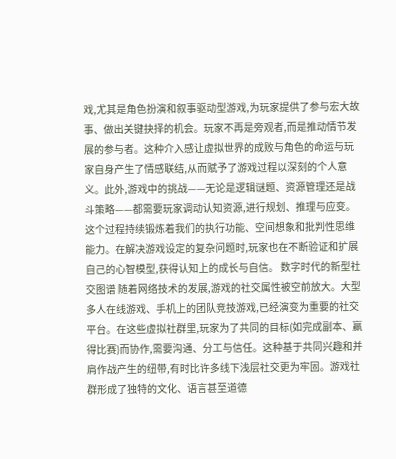戏,尤其是角色扮演和叙事驱动型游戏,为玩家提供了参与宏大故事、做出关键抉择的机会。玩家不再是旁观者,而是推动情节发展的参与者。这种介入感让虚拟世界的成败与角色的命运与玩家自身产生了情感联结,从而赋予了游戏过程以深刻的个人意义。此外,游戏中的挑战——无论是逻辑谜题、资源管理还是战斗策略——都需要玩家调动认知资源,进行规划、推理与应变。这个过程持续锻炼着我们的执行功能、空间想象和批判性思维能力。在解决游戏设定的复杂问题时,玩家也在不断验证和扩展自己的心智模型,获得认知上的成长与自信。 数字时代的新型社交图谱 随着网络技术的发展,游戏的社交属性被空前放大。大型多人在线游戏、手机上的团队竞技游戏,已经演变为重要的社交平台。在这些虚拟社群里,玩家为了共同的目标(如完成副本、赢得比赛)而协作,需要沟通、分工与信任。这种基于共同兴趣和并肩作战产生的纽带,有时比许多线下浅层社交更为牢固。游戏社群形成了独特的文化、语言甚至道德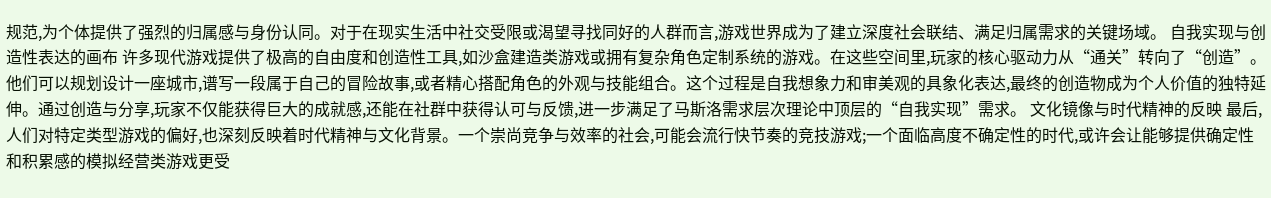规范,为个体提供了强烈的归属感与身份认同。对于在现实生活中社交受限或渴望寻找同好的人群而言,游戏世界成为了建立深度社会联结、满足归属需求的关键场域。 自我实现与创造性表达的画布 许多现代游戏提供了极高的自由度和创造性工具,如沙盒建造类游戏或拥有复杂角色定制系统的游戏。在这些空间里,玩家的核心驱动力从“通关”转向了“创造”。他们可以规划设计一座城市,谱写一段属于自己的冒险故事,或者精心搭配角色的外观与技能组合。这个过程是自我想象力和审美观的具象化表达,最终的创造物成为个人价值的独特延伸。通过创造与分享,玩家不仅能获得巨大的成就感,还能在社群中获得认可与反馈,进一步满足了马斯洛需求层次理论中顶层的“自我实现”需求。 文化镜像与时代精神的反映 最后,人们对特定类型游戏的偏好,也深刻反映着时代精神与文化背景。一个崇尚竞争与效率的社会,可能会流行快节奏的竞技游戏;一个面临高度不确定性的时代,或许会让能够提供确定性和积累感的模拟经营类游戏更受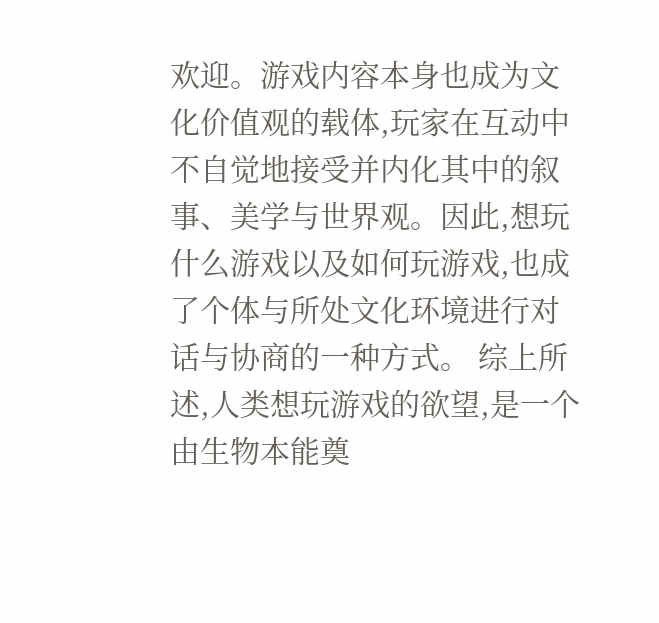欢迎。游戏内容本身也成为文化价值观的载体,玩家在互动中不自觉地接受并内化其中的叙事、美学与世界观。因此,想玩什么游戏以及如何玩游戏,也成了个体与所处文化环境进行对话与协商的一种方式。 综上所述,人类想玩游戏的欲望,是一个由生物本能奠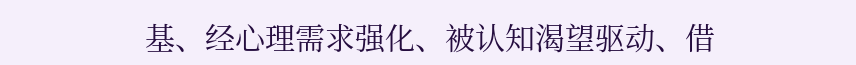基、经心理需求强化、被认知渴望驱动、借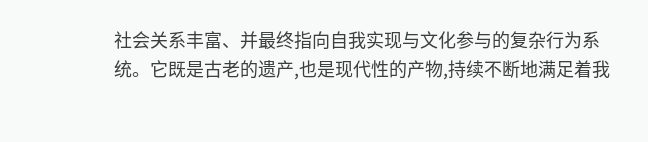社会关系丰富、并最终指向自我实现与文化参与的复杂行为系统。它既是古老的遗产,也是现代性的产物,持续不断地满足着我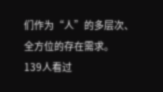们作为“人”的多层次、全方位的存在需求。
139人看过